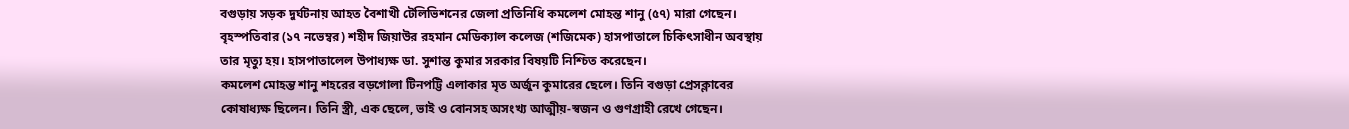বগুড়ায় সড়ক দুর্ঘটনায় আহত বৈশাখী টেলিভিশনের জেলা প্রতিনিধি কমলেশ মোহন্ত শানু (৫৭) মারা গেছেন।
বৃহস্পতিবার (১৭ নভেম্বর) শহীদ জিয়াউর রহমান মেডিক্যাল কলেজ (শজিমেক) হাসপাতালে চিকিৎসাধীন অবস্থায় তার মৃত্যু হয়। হাসপাতালেল উপাধ্যক্ষ ডা. সুশান্ত কুমার সরকার বিষয়টি নিশ্চিত করেছেন।
কমলেশ মোহন্ত শানু শহরের বড়গোলা টিনপট্টি এলাকার মৃত অর্জুন কুমারের ছেলে। তিনি বগুড়া প্রেসক্লাবের কোষাধ্যক্ষ ছিলেন। তিনি স্ত্রী, এক ছেলে, ভাই ও বোনসহ অসংখ্য আত্মীয়-স্বজন ও গুণগ্রাহী রেখে গেছেন।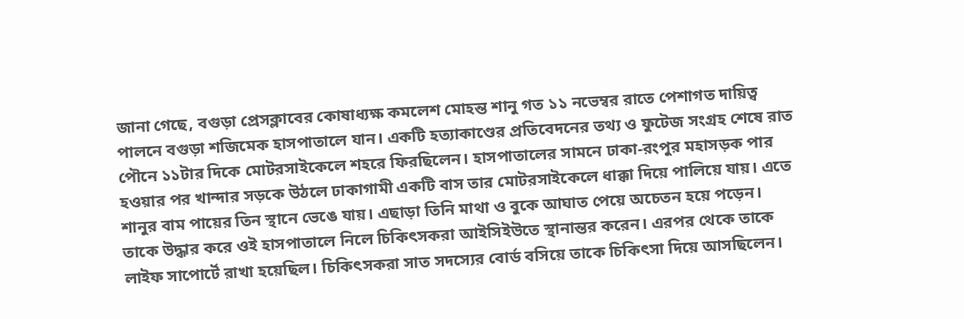জানা গেছে, বগুড়া প্রেসক্লাবের কোষাধ্যক্ষ কমলেশ মোহন্ত শানু গত ১১ নভেম্বর রাতে পেশাগত দায়িত্ব পালনে বগুড়া শজিমেক হাসপাতালে যান। একটি হত্যাকাণ্ডের প্রতিবেদনের তথ্য ও ফুটেজ সংগ্রহ শেষে রাত পৌনে ১১টার দিকে মোটরসাইকেলে শহরে ফিরছিলেন। হাসপাতালের সামনে ঢাকা-রংপুর মহাসড়ক পার হওয়ার পর খান্দার সড়কে উঠলে ঢাকাগামী একটি বাস তার মোটরসাইকেলে ধাক্কা দিয়ে পালিয়ে যায়। এতে শানুর বাম পায়ের তিন স্থানে ভেঙে যায়। এছাড়া তিনি মাথা ও বুকে আঘাত পেয়ে অচেতন হয়ে পড়েন।
তাকে উদ্ধার করে ওই হাসপাতালে নিলে চিকিৎসকরা আইসিইউতে স্থানান্তর করেন। এরপর থেকে তাকে লাইফ সাপোর্টে রাখা হয়েছিল। চিকিৎসকরা সাত সদস্যের বোর্ড বসিয়ে তাকে চিকিৎসা দিয়ে আসছিলেন।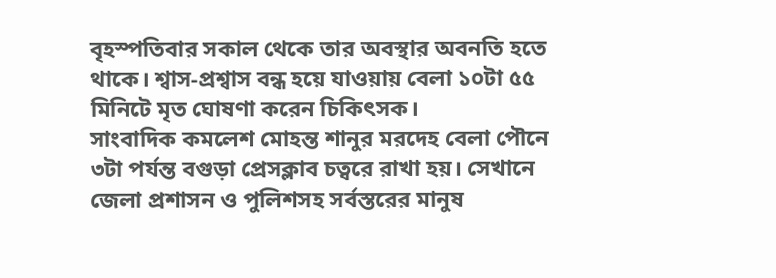বৃহস্পতিবার সকাল থেকে তার অবস্থার অবনতি হতে থাকে। শ্বাস-প্রশ্বাস বন্ধ হয়ে যাওয়ায় বেলা ১০টা ৫৫ মিনিটে মৃত ঘোষণা করেন চিকিৎসক।
সাংবাদিক কমলেশ মোহন্ত শানুর মরদেহ বেলা পৌনে ৩টা পর্যন্ত বগুড়া প্রেসক্লাব চত্বরে রাখা হয়। সেখানে জেলা প্রশাসন ও পুলিশসহ সর্বস্তরের মানুষ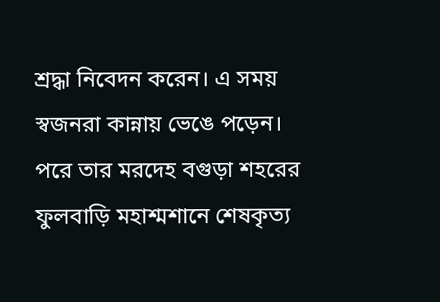শ্রদ্ধা নিবেদন করেন। এ সময় স্বজনরা কান্নায় ভেঙে পড়েন। পরে তার মরদেহ বগুড়া শহরের ফুলবাড়ি মহাশ্মশানে শেষকৃত্য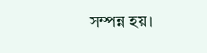সম্পন্ন হয়।